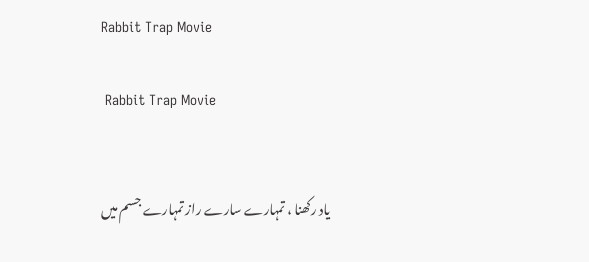Rabbit Trap Movie

 Rabbit Trap Movie


یاد رکھنا ، تمہارے سارے راز تمہارے جسم میں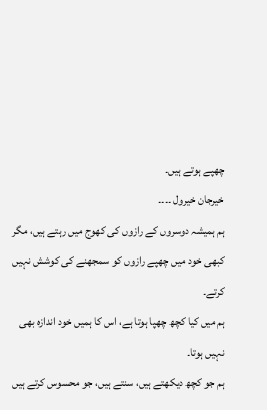چھپے ہوتے ہیں۔
خیرجان خیرول ۔۔۔۔
ہم ہمیشہ دوسروں کے رازوں کی کھوج میں رہتے ہیں،‌ مگر کبھی خود میں چھپے رازوں کو‌ سمجھنے کی کوشش نہیں کرتے۔
ہم میں کیا کچھ چھپا ہوتا ہے،‌ اس کا ہمیں خود اندازہ بھی نہیں ہوتا۔
ہم جو کچھ دیکھتے ہیں، سنتے ہیں،‌ جو محسوس کرتے ہیں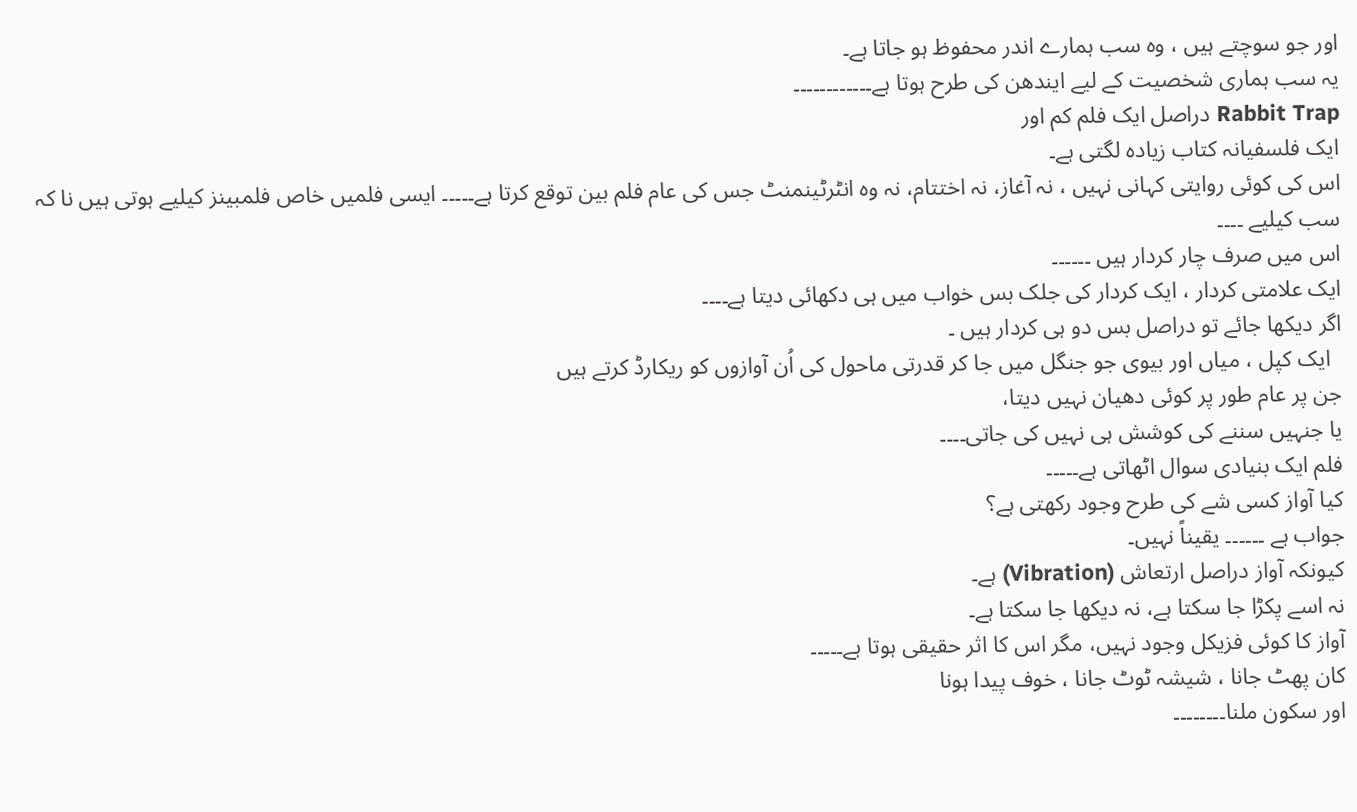اور جو سوچتے ہیں ، وہ سب ہمارے اندر محفوظ ہو جاتا ہے۔
یہ سب ہماری شخصیت کے لیے ایندھن کی طرح ہوتا ہے۔۔۔۔۔۔۔۔۔۔۔۔
Rabbit Trap دراصل ایک فلم کم اور
ایک فلسفیانہ کتاب زیادہ لگتی ہے۔
اس کی کوئی روایتی کہانی نہیں ، نہ آغاز، نہ اختتام، نہ وہ انٹرٹینمنٹ جس کی عام فلم بین توقع کرتا ہے۔۔۔۔۔ ایسی فلمیں خاص فلمبینز کیلیے ہوتی ہیں نا کہ سب کیلیے ۔۔۔۔
اس میں صرف چار کردار ہیں ۔۔۔۔۔۔
ایک علامتی کردار ، ایک کردار کی جلک بس خواب میں ہی دکھائی دیتا ہے۔۔۔۔
اگر دیکھا جائے تو دراصل بس دو ہی کردار ہیں ۔
  ایک کپل ، میاں اور بیوی جو جنگل میں جا کر قدرتی ماحول کی اُن آوازوں کو ریکارڈ کرتے ہیں
جن پر عام طور پر کوئی دھیان نہیں دیتا،
یا جنہیں سننے کی کوشش ہی نہیں کی جاتی۔۔۔۔
فلم ایک بنیادی سوال اٹھاتی ہے۔۔۔۔۔
کیا آواز کسی شے کی طرح وجود رکھتی ہے؟
جواب ہے ۔۔۔۔۔۔ یقیناً نہیں۔
کیونکہ آواز دراصل ارتعاش (Vibration) ہے۔
نہ اسے پکڑا جا سکتا ہے، نہ دیکھا جا سکتا ہے۔
آواز کا کوئی فزیکل وجود نہیں، مگر اس کا اثر حقیقی ہوتا ہے۔۔۔۔۔
کان پھٹ جانا ، شیشہ ٹوٹ جانا ، خوف پیدا ہونا
اور سکون ملنا۔۔۔۔۔۔۔۔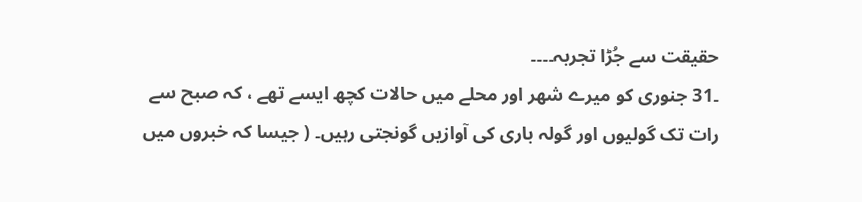حقیقت سے جُڑا تجربہ۔۔۔۔‌‌
۔31 جنوری کو میرے شهر اور محلے میں حالات کچھ ایسے تھے ، کہ صبح سے رات تک گولیوں اور گولہ باری کی آوازیں گونجتی رہیں۔ ( جیسا کہ خبروں میں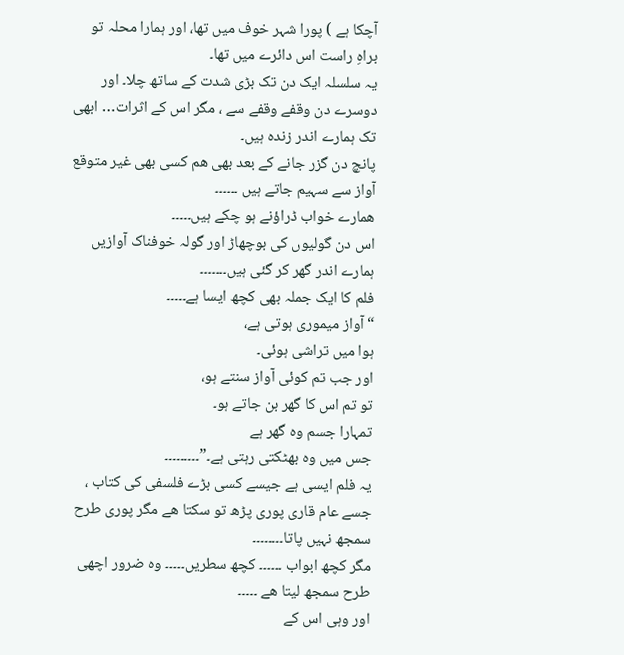آچکا ہے ) پورا شہر خوف میں تھا،‌ اور ہمارا محلہ تو براہِ راست اس دائرے میں تھا۔
یہ سلسلہ ایک دن تک بڑی شدت کے ساتھ چلا۔ اور دوسرے دن وقفے وقفے سے ، مگر اس کے اثرات… ابھی تک ہمارے اندر زندہ ہیں۔
پانچ دن گزر جانے کے بعد بھی هم کسی بھی غیر متوقع آواز سے سہیم جاتے ہیں ۔۔۔۔۔۔
ھمارے خواب ڈراؤنے ہو چکے ہیں۔۔۔۔۔
اس دن گولیوں کی بوچھاڑ اور گولہ خوفناک آوازیں ہمارے اندر گھر کر گئی ہیں۔۔۔۔۔۔۔
فلم کا ایک جملہ بھی کچھ ایسا ہے۔۔۔۔۔
“آواز میموری ہوتی ہے،
ہوا میں تراشی ہوئی۔
اور جب تم کوئی آواز سنتے ہو،
تو تم اس کا گھر بن جاتے ہو۔
تمہارا جسم وہ گھر ہے
جس میں وہ بھٹکتی رہتی ہے۔”۔۔۔۔۔۔۔۔۔
یہ فلم ایسی ہے جیسے کسی بڑے فلسفی کی کتاب ، جسے عام قاری پوری پڑھ تو سکتا هے مگر پوری طرح سمجھ نہیں پاتا۔۔۔۔۔۔۔۔
مگر کچھ ابواب ۔۔۔۔۔۔ کچھ سطریں۔۔۔۔۔ وہ ضرور اچھی طرح سمجھ لیتا هے ۔۔۔۔۔
اور وہی اس کے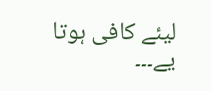لیئے کافی ہوتا یے۔۔۔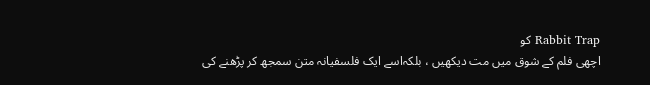Rabbit Trap کو
اچھی فلم کے شوق میں مت دیکھیں ، بلکہ‌اسے ایک فلسفیانہ متن سمجھ کر پڑھنے کی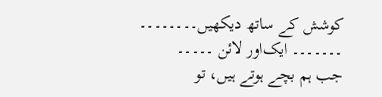کوشش کے ساتھ دیکھیں۔۔۔۔۔۔۔۔
۔۔۔۔۔۔۔ ایک‌اور لائن ۔۔۔۔۔
جب ہم بچے ہوتے ہیں، تو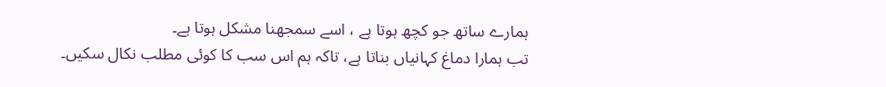ہمارے ساتھ جو کچھ ہوتا ہے‌ ، اسے سمجھنا مشکل ہوتا ہے۔
تب ہمارا دماغ کہانیاں بناتا ہے‌، تاکہ ہم اس سب کا کوئی مطلب نکال سکیں۔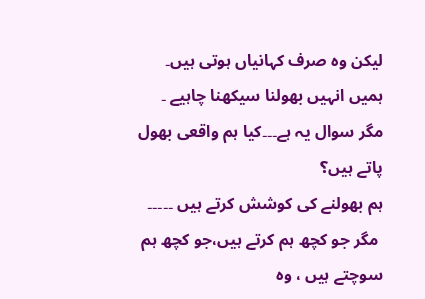لیکن وہ صرف کہانیاں ہوتی ہیں۔
ہمیں انہیں بھولنا سیکھنا چاہیے ۔
مگر سوال یہ ہے۔۔۔کیا ہم واقعی بھول پاتے ہیں؟
ہم بھولنے کی کوشش کرتے ہیں ۔۔۔۔۔
 مگر جو کچھ ہم کرتے ہیں،‌جو کچھ ہم سوچتے ہیں ، وہ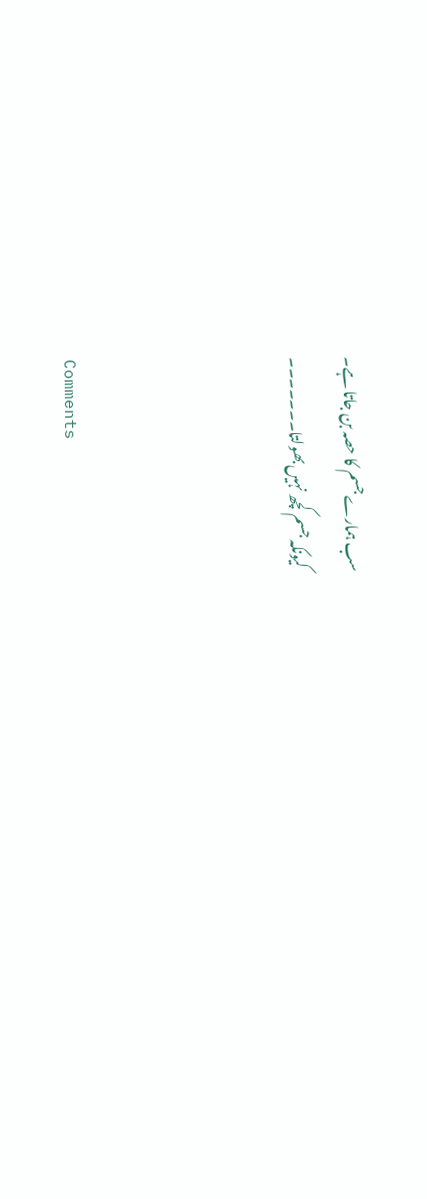سب ہمارے جسم کا حصہ بن جاتا ہے۔
 کیونکہ جسم کچھ نہیں بھولتا۔۔۔۔۔۔۔



Comments